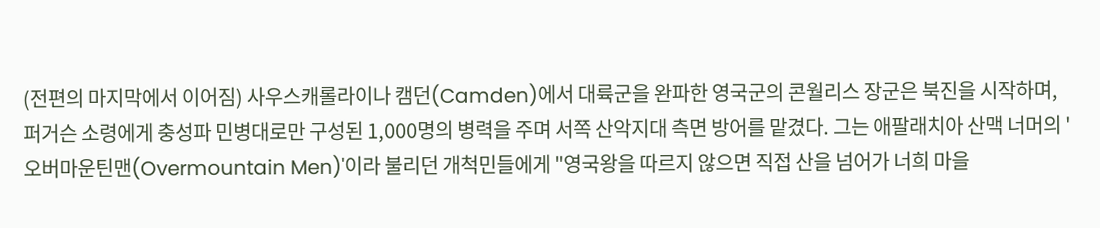(전편의 마지막에서 이어짐) 사우스캐롤라이나 캠던(Camden)에서 대륙군을 완파한 영국군의 콘월리스 장군은 북진을 시작하며, 퍼거슨 소령에게 충성파 민병대로만 구성된 1,000명의 병력을 주며 서쪽 산악지대 측면 방어를 맡겼다. 그는 애팔래치아 산맥 너머의 '오버마운틴맨(Overmountain Men)'이라 불리던 개척민들에게 "영국왕을 따르지 않으면 직접 산을 넘어가 너희 마을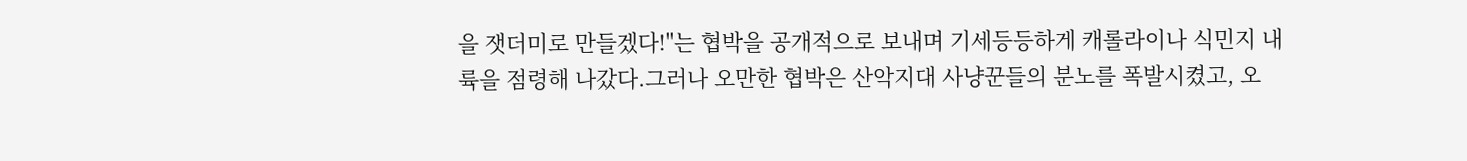을 잿더미로 만들겠다!"는 협박을 공개적으로 보내며 기세등등하게 캐롤라이나 식민지 내륙을 점령해 나갔다.그러나 오만한 협박은 산악지대 사냥꾼들의 분노를 폭발시켰고, 오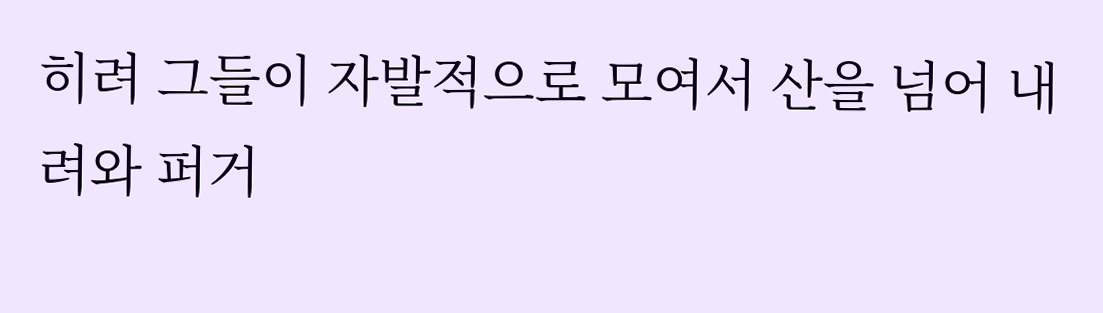히려 그들이 자발적으로 모여서 산을 넘어 내려와 퍼거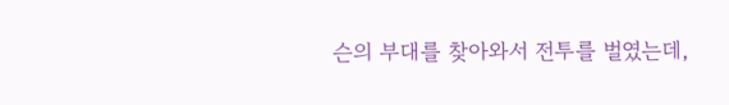슨의 부대를 찾아와서 전투를 벌였는데,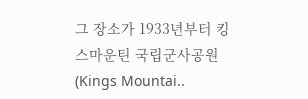그 장소가 1933년부터 킹스마운틴 국립군사공원(Kings Mountai..